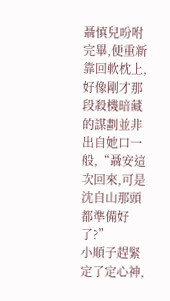聶慎兒吩咐完畢,便重新靠回軟枕上,好像剛才那段殺機暗藏的謀劃並非出自她口一般,“聶安這次回來,可是沈自山那頭都準備好了?”
小順子趕緊定了定心神,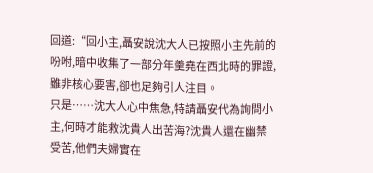回道:“回小主,聶安說沈大人已按照小主先前的吩咐,暗中收集了一部分年羹堯在西北時的罪證,雖非核心要害,卻也足夠引人注目。
只是……沈大人心中焦急,特請聶安代為詢問小主,何時才能救沈貴人出苦海?沈貴人還在幽禁受苦,他們夫婦實在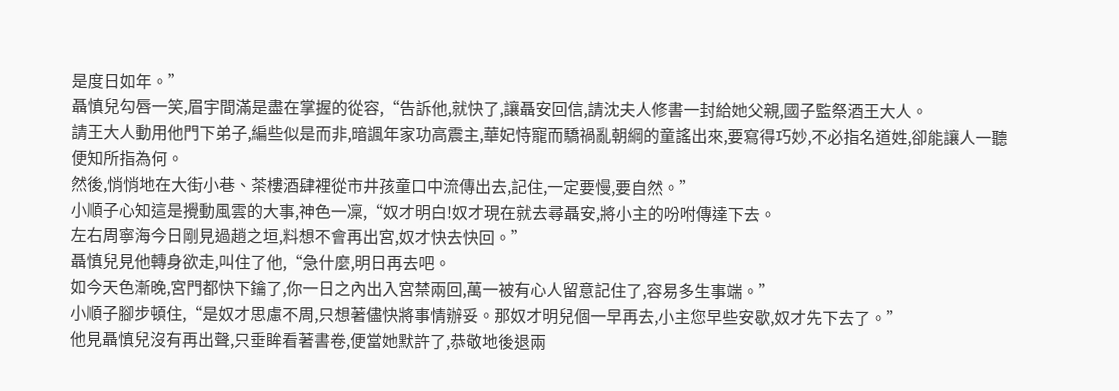是度日如年。”
聶慎兒勾唇一笑,眉宇間滿是盡在掌握的從容,“告訴他,就快了,讓聶安回信,請沈夫人修書一封給她父親,國子監祭酒王大人。
請王大人動用他門下弟子,編些似是而非,暗諷年家功高震主,華妃恃寵而驕禍亂朝綱的童謠出來,要寫得巧妙,不必指名道姓,卻能讓人一聽便知所指為何。
然後,悄悄地在大街小巷、茶樓酒肆裡從市井孩童口中流傳出去,記住,一定要慢,要自然。”
小順子心知這是攪動風雲的大事,神色一凜,“奴才明白!奴才現在就去尋聶安,將小主的吩咐傳達下去。
左右周寧海今日剛見過趙之垣,料想不會再出宮,奴才快去快回。”
聶慎兒見他轉身欲走,叫住了他,“急什麼,明日再去吧。
如今天色漸晚,宮門都快下鑰了,你一日之內出入宮禁兩回,萬一被有心人留意記住了,容易多生事端。”
小順子腳步頓住,“是奴才思慮不周,只想著儘快將事情辦妥。那奴才明兒個一早再去,小主您早些安歇,奴才先下去了。”
他見聶慎兒沒有再出聲,只垂眸看著書卷,便當她默許了,恭敬地後退兩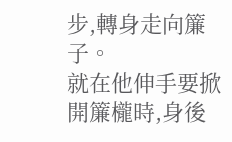步,轉身走向簾子。
就在他伸手要掀開簾櫳時,身後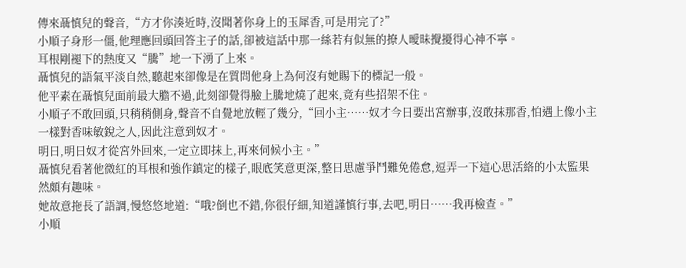傳來聶慎兒的聲音,“方才你湊近時,沒聞著你身上的玉犀香,可是用完了?”
小順子身形一僵,他理應回頭回答主子的話,卻被這話中那一絲若有似無的撩人曖昧攪擾得心神不寧。
耳根剛褪下的熱度又“騰”地一下湧了上來。
聶慎兒的語氣平淡自然,聽起來卻像是在質問他身上為何沒有她賜下的標記一般。
他平素在聶慎兒面前最大膽不過,此刻卻覺得臉上騰地燒了起來,竟有些招架不住。
小順子不敢回頭,只稍稍側身,聲音不自覺地放輕了幾分,“回小主……奴才今日要出宮辦事,沒敢抹那香,怕遇上像小主一樣對香味敏銳之人,因此注意到奴才。
明日,明日奴才從宮外回來,一定立即抹上,再來伺候小主。”
聶慎兒看著他微紅的耳根和強作鎮定的樣子,眼底笑意更深,整日思慮爭鬥難免倦怠,逗弄一下這心思活絡的小太監果然頗有趣味。
她故意拖長了語調,慢悠悠地道:“哦?倒也不錯,你很仔細,知道謹慎行事,去吧,明日……我再檢查。”
小順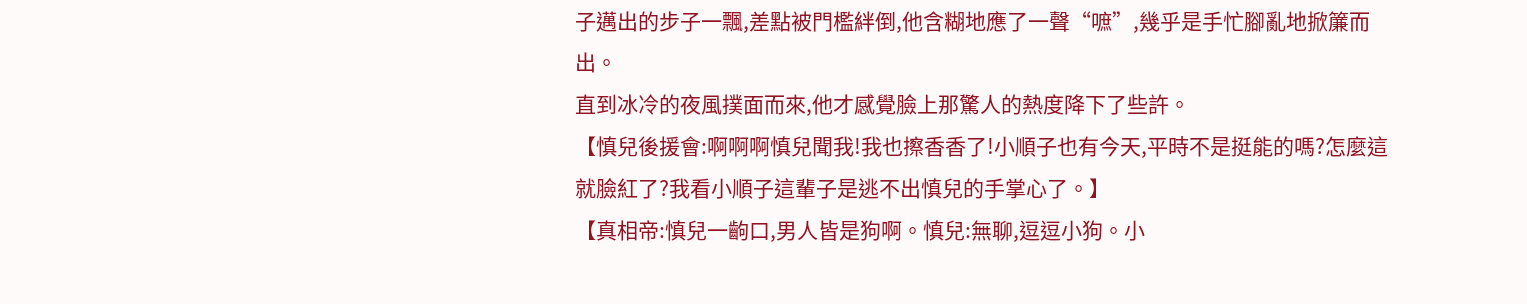子邁出的步子一飄,差點被門檻絆倒,他含糊地應了一聲“嗻”,幾乎是手忙腳亂地掀簾而出。
直到冰冷的夜風撲面而來,他才感覺臉上那驚人的熱度降下了些許。
【慎兒後援會:啊啊啊慎兒聞我!我也擦香香了!小順子也有今天,平時不是挺能的嗎?怎麼這就臉紅了?我看小順子這輩子是逃不出慎兒的手掌心了。】
【真相帝:慎兒一齣口,男人皆是狗啊。慎兒:無聊,逗逗小狗。小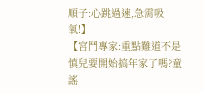順子:心跳過速,急需吸氧!】
【宮鬥專家:重點難道不是慎兒要開始搞年家了嗎?童謠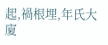起,禍根埋,年氏大廈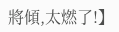將傾,太燃了!】